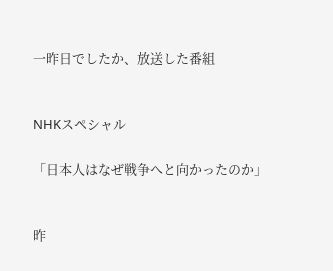一昨日でしたか、放送した番組


NHKスペシャル

「日本人はなぜ戦争へと向かったのか」


昨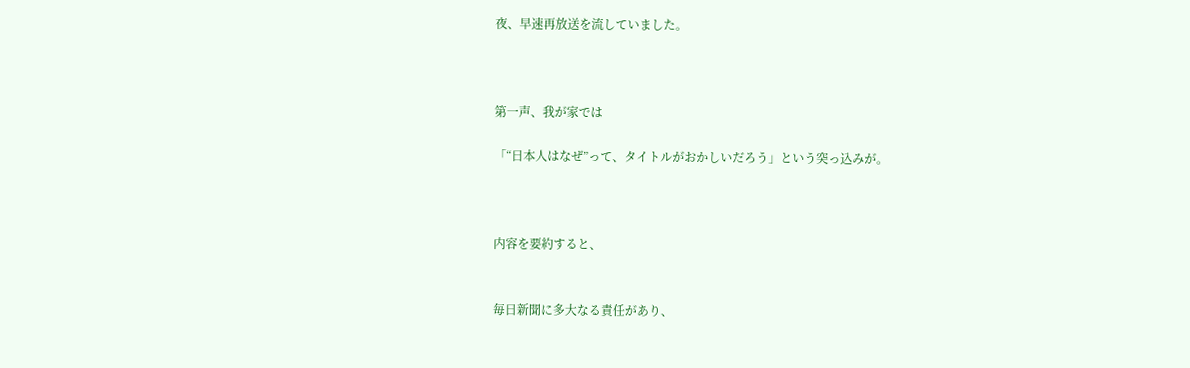夜、早速再放送を流していました。



第一声、我が家では

「“日本人はなぜ”って、タイトルがおかしいだろう」という突っ込みが。



内容を要約すると、


毎日新聞に多大なる責任があり、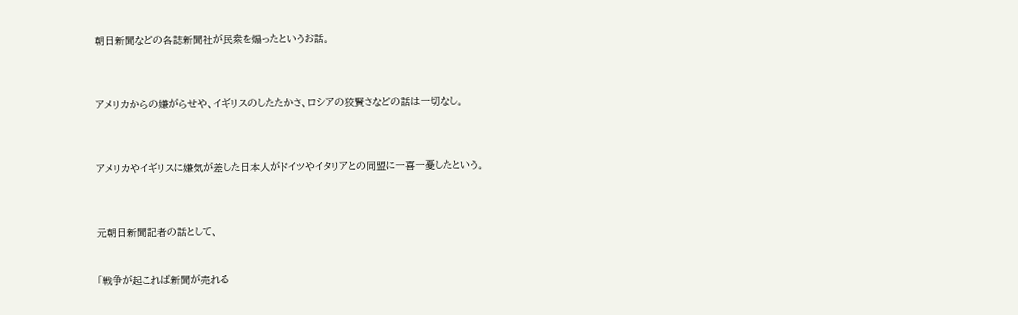朝日新聞などの各誌新聞社が民衆を煽ったというお話。



アメリカからの嫌がらせや、イギリスのしたたかさ、ロシアの狡賢さなどの話は一切なし。



アメリカやイギリスに嫌気が差した日本人がドイツやイタリアとの同盟に一喜一憂したという。



元朝日新聞記者の話として、


「戦争が起これば新聞が売れる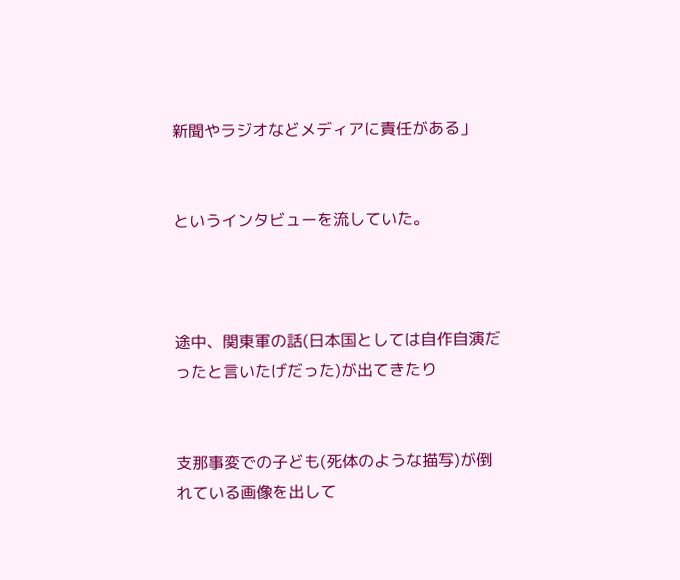新聞やラジオなどメディアに責任がある」


というインタビューを流していた。



途中、関東軍の話(日本国としては自作自演だったと言いたげだった)が出てきたり


支那事変での子ども(死体のような描写)が倒れている画像を出して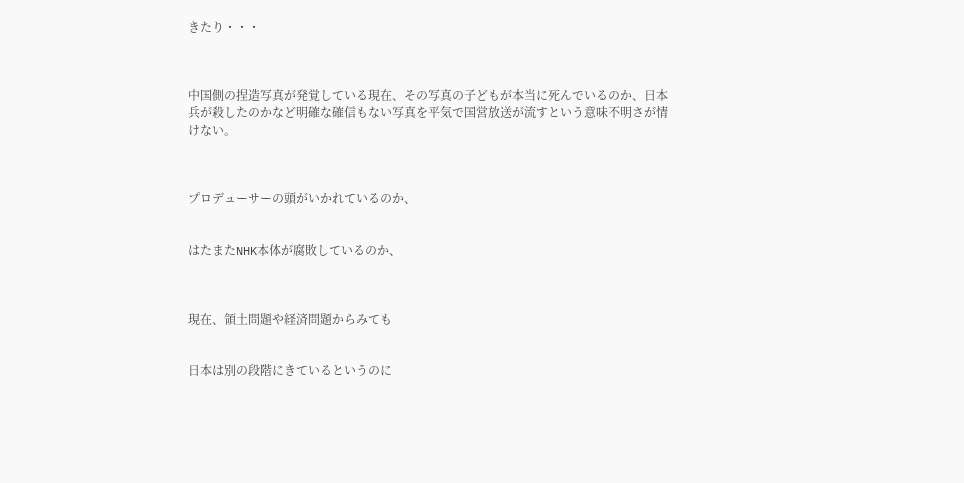きたり・・・



中国側の捏造写真が発覚している現在、その写真の子どもが本当に死んでいるのか、日本兵が殺したのかなど明確な確信もない写真を平気で国営放送が流すという意味不明さが情けない。



プロデューサーの頭がいかれているのか、


はたまたNHK本体が腐敗しているのか、



現在、領土問題や経済問題からみても


日本は別の段階にきているというのに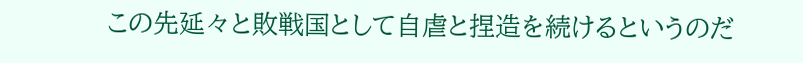この先延々と敗戦国として自虐と捏造を続けるというのだ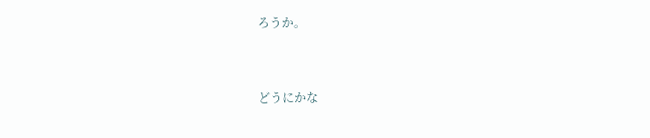ろうか。



どうにかな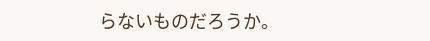らないものだろうか。